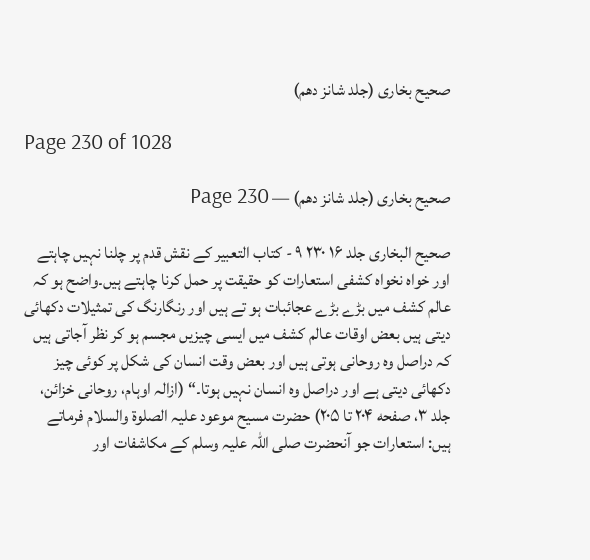صحیح بخاری (جلد شانز دھم)

Page 230 of 1028

صحیح بخاری (جلد شانز دھم) — Page 230

صحیح البخاری جلد ۱۶ ۲۳۰ ۹ - كتاب التعبير کے نقش قدم پر چلنا نہیں چاہتے اور خواہ نخواہ کشفی استعارات کو حقیقت پر حمل کرنا چاہتے ہیں۔واضح ہو کہ عالم کشف میں بڑے بڑے عجائبات ہو تے ہیں اور رنگارنگ کی تمثیلات دکھائی دیتی ہیں بعض اوقات عالم کشف میں ایسی چیزیں مجسم ہو کر نظر آجاتی ہیں کہ دراصل وہ روحانی ہوتی ہیں اور بعض وقت انسان کی شکل پر کوئی چیز دکھائی دیتی ہے اور دراصل وہ انسان نہیں ہوتا۔“ (ازالہ اوہام، روحانی خزائن، جلد ۳، صفحه ۲۰۴ تا ۲۰۵) حضرت مسیح موعود علیہ الصلوۃ والسلام فرماتے ہیں: استعارات جو آنحضرت صلی اللہ علیہ وسلم کے مکاشفات اور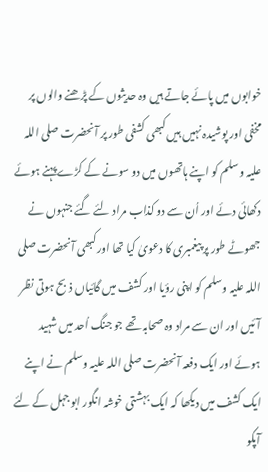خوابوں میں پائے جاتے ہیں وہ حدیثوں کے پڑھنے والوں پر مخفی اور پوشیدہ نہیں ہیں کبھی کشفی طور پر آنحضرت صلی اللہ علیہ وسلم کو اپنے ہاتھوں میں دو سونے کے کڑے پہنے ہوئے دکھائی دئے اور اُن سے دو کذاب مراد لئے گئے جنہوں نے جھوٹے طور پر پیغمبری کا دعویٰ کیا تھا اور کبھی آنحضرت صلی اللہ علیہ وسلم کو اپنی رؤیا اور کشف میں گائیاں ذبح ہوتی نظر آئیں اور ان سے مراد وہ صحابہ تھے جو جنگ اُحد میں شہید ہوئے اور ایک دفعہ آنحضرت صلی اللہ علیہ وسلم نے اپنے ایک کشف میں دیکھا کہ ایک بہشتی خوشہ انگور ابو جہل کے لئے آپکو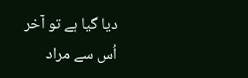دیا گیا ہے تو آخر اُس سے مراد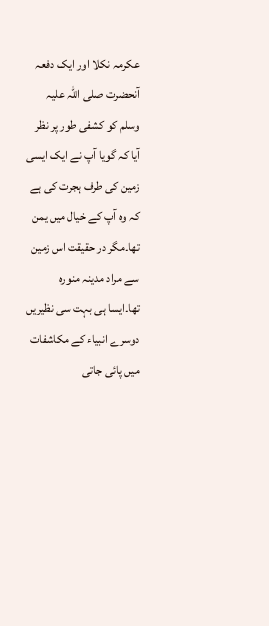عکرمہ نکلا اور ایک دفعہ آنحضرت صلی اللہ علیہ وسلم کو کشفی طور پر نظر آیا کہ گویا آپ نے ایک ایسی زمین کی طرف ہجرت کی ہے کہ وہ آپ کے خیال میں یمن تھا۔مگر در حقیقت اس زمین سے مراد مدینہ منورہ تھا۔ایسا ہی بہت سی نظیریں دوسرے انبیاء کے مکاشفات میں پائی جاتی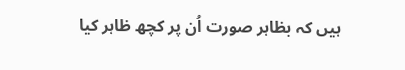ہیں کہ بظاہر صورت اُن پر کچھ ظاہر کیا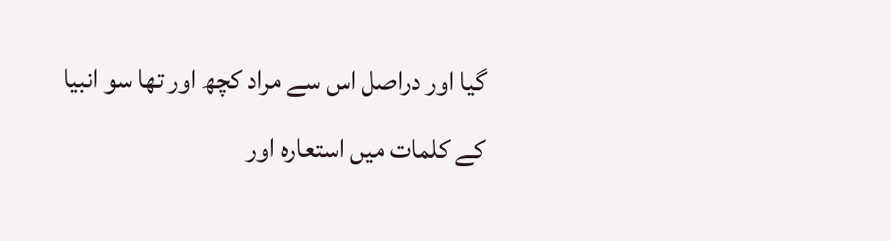گیا اور دراصل اس سے مراد کچھ اور تھا سو انبیا کے کلمات میں استعارہ اور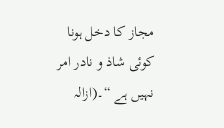مجاز کا دخل ہونا کوئی شاذ و نادر امر نہیں ہے “۔(ازالہ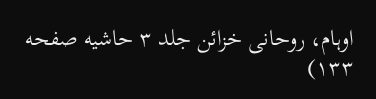اوہام، روحانی خزائن جلد ۳ حاشیه صفحه ۱۳۳)